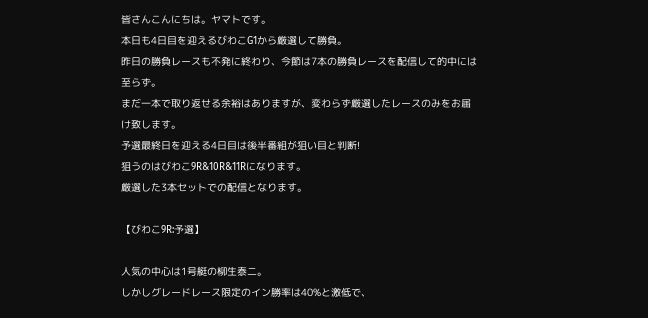皆さんこんにちは。ヤマトです。
本日も4日目を迎えるびわこG1から厳選して勝負。
昨日の勝負レースも不発に終わり、今節は7本の勝負レースを配信して的中には至らず。
まだ一本で取り返せる余裕はありますが、変わらず厳選したレースのみをお届け致します。
予選最終日を迎える4日目は後半番組が狙い目と判断!
狙うのはびわこ9R&10R&11Rになります。
厳選した3本セットでの配信となります。

【びわこ9R:予選】

人気の中心は1号艇の柳生泰二。
しかしグレードレース限定のイン勝率は40%と激低で、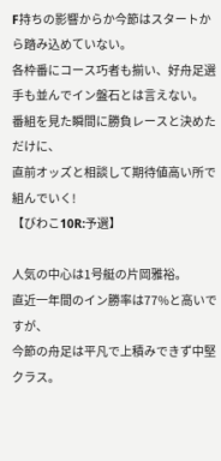F持ちの影響からか今節はスタートから踏み込めていない。
各枠番にコース巧者も揃い、好舟足選手も並んでイン盤石とは言えない。
番組を見た瞬間に勝負レースと決めただけに、
直前オッズと相談して期待値高い所で組んでいく!
【びわこ10R:予選】

人気の中心は1号艇の片岡雅裕。
直近一年間のイン勝率は77%と高いですが、
今節の舟足は平凡で上積みできず中堅クラス。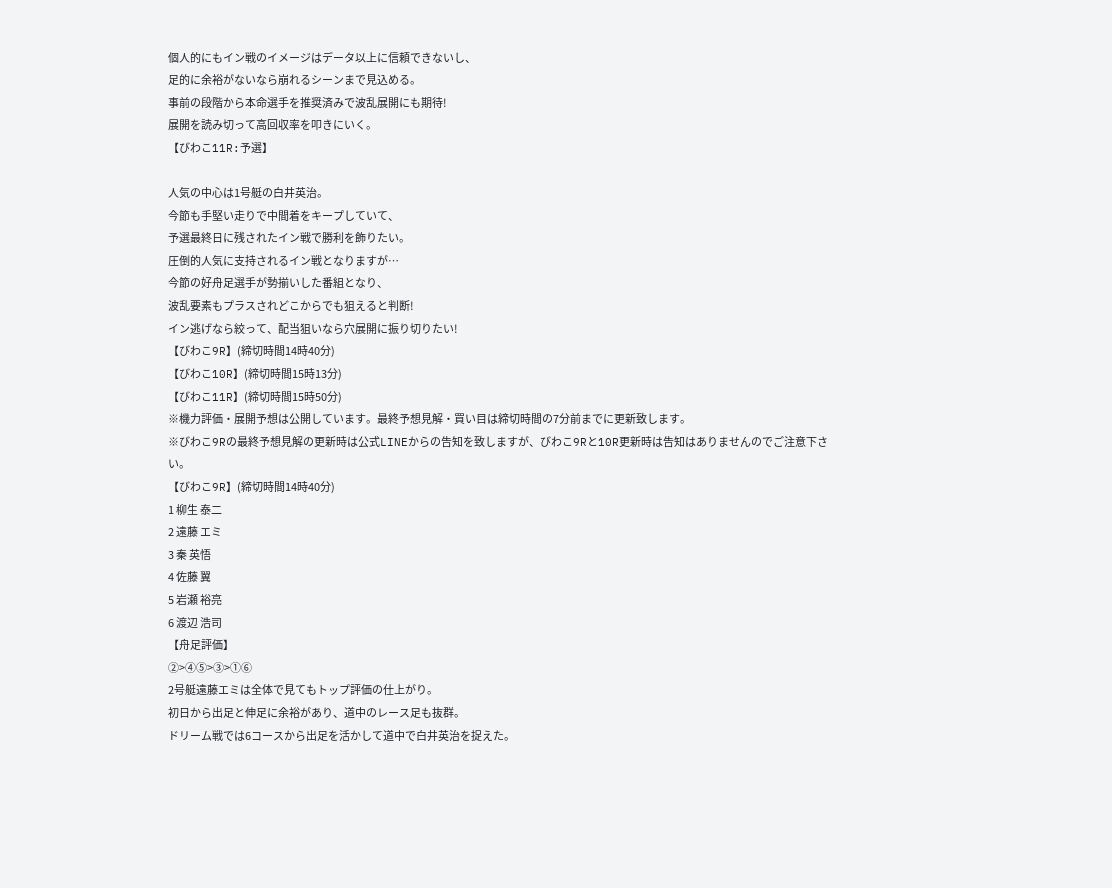個人的にもイン戦のイメージはデータ以上に信頼できないし、
足的に余裕がないなら崩れるシーンまで見込める。
事前の段階から本命選手を推奨済みで波乱展開にも期待!
展開を読み切って高回収率を叩きにいく。
【びわこ11R:予選】

人気の中心は1号艇の白井英治。
今節も手堅い走りで中間着をキープしていて、
予選最終日に残されたイン戦で勝利を飾りたい。
圧倒的人気に支持されるイン戦となりますが…
今節の好舟足選手が勢揃いした番組となり、
波乱要素もプラスされどこからでも狙えると判断!
イン逃げなら絞って、配当狙いなら穴展開に振り切りたい!
【びわこ9R】(締切時間14時40分)
【びわこ10R】(締切時間15時13分)
【びわこ11R】(締切時間15時50分)
※機力評価・展開予想は公開しています。最終予想見解・買い目は締切時間の7分前までに更新致します。
※びわこ9Rの最終予想見解の更新時は公式LINEからの告知を致しますが、びわこ9Rと10R更新時は告知はありませんのでご注意下さい。
【びわこ9R】(締切時間14時40分)
1 柳生 泰二
2 遠藤 エミ
3 秦 英悟
4 佐藤 翼
5 岩瀬 裕亮
6 渡辺 浩司
【舟足評価】
②>④⑤>③>①⑥
2号艇遠藤エミは全体で見てもトップ評価の仕上がり。
初日から出足と伸足に余裕があり、道中のレース足も抜群。
ドリーム戦では6コースから出足を活かして道中で白井英治を捉えた。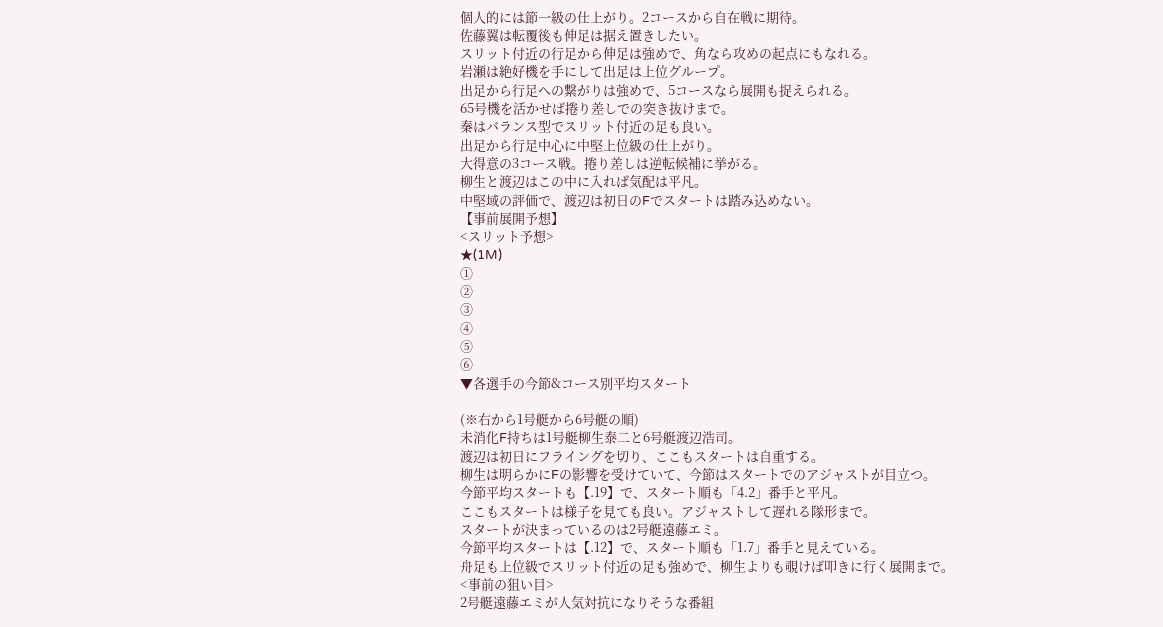個人的には節一級の仕上がり。2コースから自在戦に期待。
佐藤翼は転覆後も伸足は据え置きしたい。
スリット付近の行足から伸足は強めで、角なら攻めの起点にもなれる。
岩瀬は絶好機を手にして出足は上位グループ。
出足から行足への繋がりは強めで、5コースなら展開も捉えられる。
65号機を活かせば捲り差しでの突き抜けまで。
秦はバランス型でスリット付近の足も良い。
出足から行足中心に中堅上位級の仕上がり。
大得意の3コース戦。捲り差しは逆転候補に挙がる。
柳生と渡辺はこの中に入れば気配は平凡。
中堅域の評価で、渡辺は初日のFでスタートは踏み込めない。
【事前展開予想】
<スリット予想>
★(1M)
①
②
③
④
⑤
⑥
▼各選手の今節&コース別平均スタート

(※右から1号艇から6号艇の順)
未消化F持ちは1号艇柳生泰二と6号艇渡辺浩司。
渡辺は初日にフライングを切り、ここもスタートは自重する。
柳生は明らかにFの影響を受けていて、今節はスタートでのアジャストが目立つ。
今節平均スタートも【.19】で、スタート順も「4.2」番手と平凡。
ここもスタートは様子を見ても良い。アジャストして遅れる隊形まで。
スタートが決まっているのは2号艇遠藤エミ。
今節平均スタートは【.12】で、スタート順も「1.7」番手と見えている。
舟足も上位級でスリット付近の足も強めで、柳生よりも覗けば叩きに行く展開まで。
<事前の狙い目>
2号艇遠藤エミが人気対抗になりそうな番組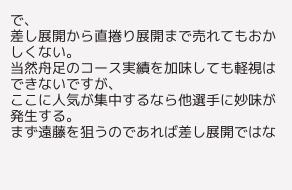で、
差し展開から直捲り展開まで売れてもおかしくない。
当然舟足のコース実績を加味しても軽視はできないですが、
ここに人気が集中するなら他選手に妙味が発生する。
まず遠藤を狙うのであれば差し展開ではな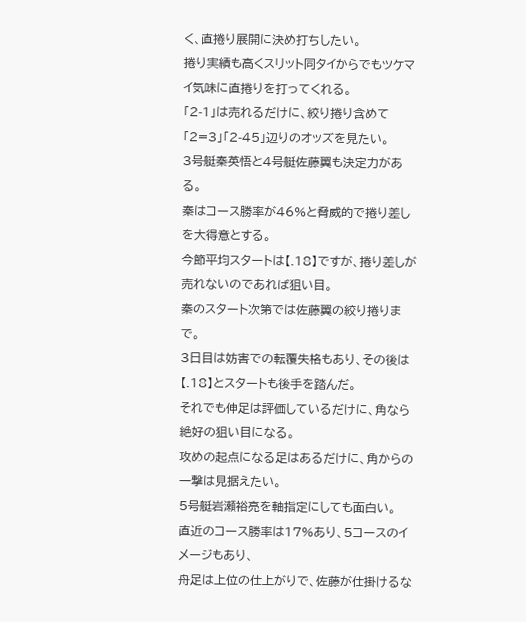く、直捲り展開に決め打ちしたい。
捲り実績も高くスリット同タイからでもツケマイ気味に直捲りを打ってくれる。
「2-1」は売れるだけに、絞り捲り含めて「2=3」「2-45」辺りのオッズを見たい。
3号艇秦英悟と4号艇佐藤翼も決定力がある。
秦はコース勝率が46%と脅威的で捲り差しを大得意とする。
今節平均スタートは【.18】ですが、捲り差しが売れないのであれば狙い目。
秦のスタート次第では佐藤翼の絞り捲りまで。
3日目は妨害での転覆失格もあり、その後は【.18】とスタートも後手を踏んだ。
それでも伸足は評価しているだけに、角なら絶好の狙い目になる。
攻めの起点になる足はあるだけに、角からの一撃は見据えたい。
5号艇岩瀬裕亮を軸指定にしても面白い。
直近のコース勝率は17%あり、5コースのイメージもあり、
舟足は上位の仕上がりで、佐藤が仕掛けるな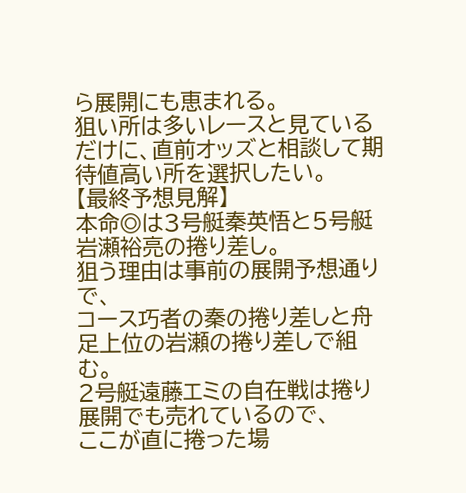ら展開にも恵まれる。
狙い所は多いレースと見ているだけに、直前オッズと相談して期待値高い所を選択したい。
【最終予想見解】
本命◎は3号艇秦英悟と5号艇岩瀬裕亮の捲り差し。
狙う理由は事前の展開予想通りで、
コース巧者の秦の捲り差しと舟足上位の岩瀬の捲り差しで組む。
2号艇遠藤エミの自在戦は捲り展開でも売れているので、
ここが直に捲った場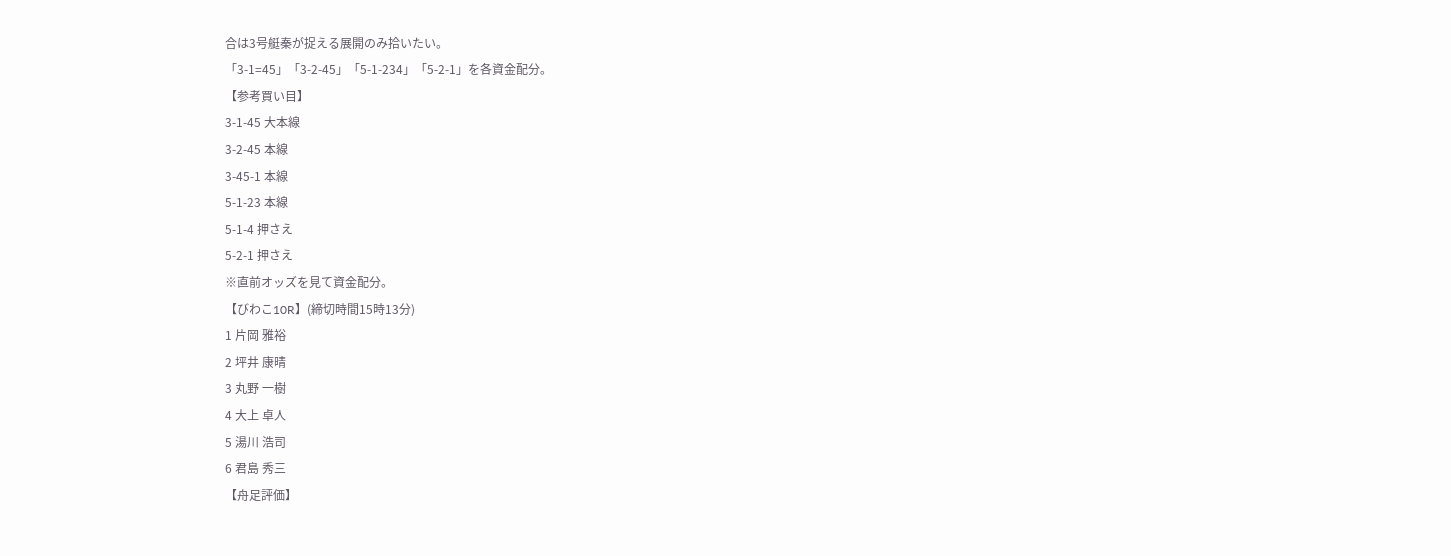合は3号艇秦が捉える展開のみ拾いたい。
「3-1=45」「3-2-45」「5-1-234」「5-2-1」を各資金配分。
【参考買い目】
3-1-45 大本線
3-2-45 本線
3-45-1 本線
5-1-23 本線
5-1-4 押さえ
5-2-1 押さえ
※直前オッズを見て資金配分。
【びわこ10R】(締切時間15時13分)
1 片岡 雅裕
2 坪井 康晴
3 丸野 一樹
4 大上 卓人
5 湯川 浩司
6 君島 秀三
【舟足評価】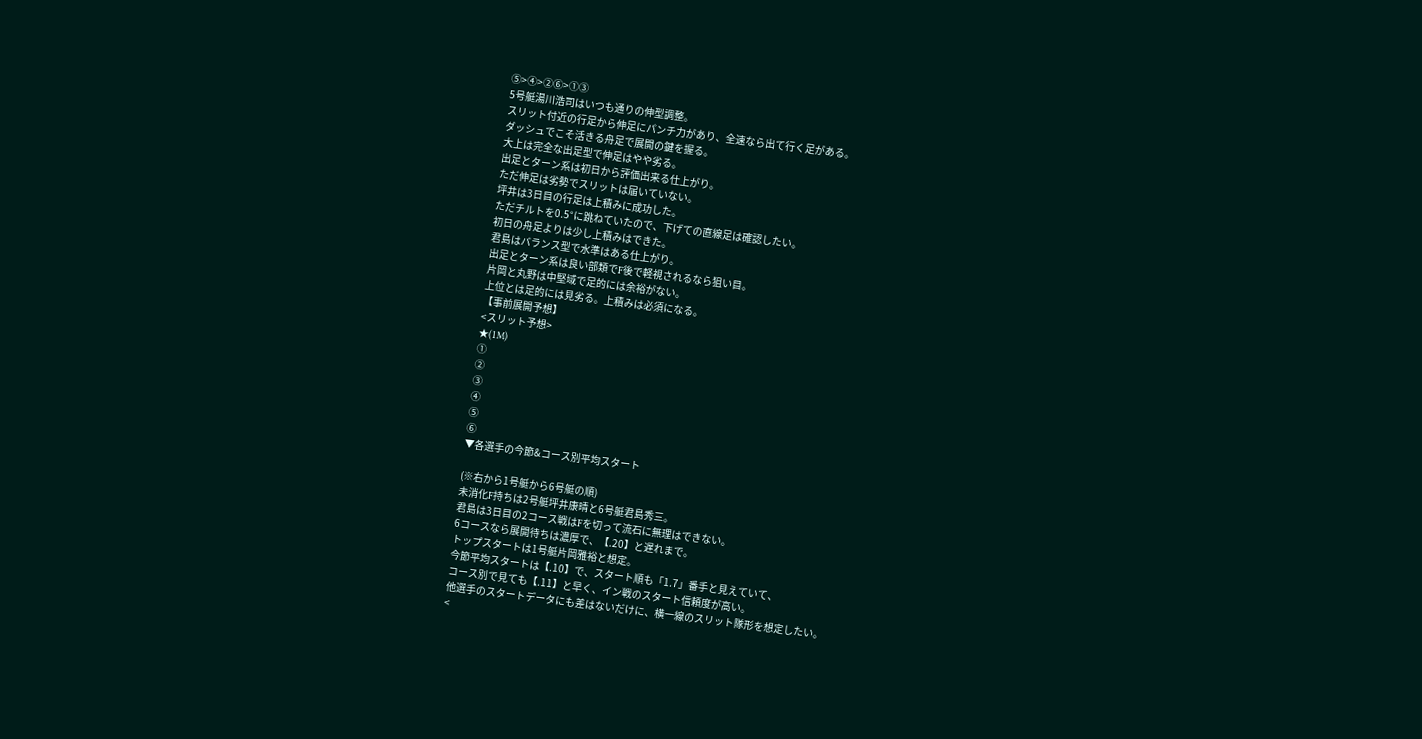⑤>④>②⑥>①③
5号艇湯川浩司はいつも通りの伸型調整。
スリット付近の行足から伸足にパンチ力があり、全速なら出て行く足がある。
ダッシュでこそ活きる舟足で展開の鍵を握る。
大上は完全な出足型で伸足はやや劣る。
出足とターン系は初日から評価出来る仕上がり。
ただ伸足は劣勢でスリットは届いていない。
坪井は3日目の行足は上積みに成功した。
ただチルトを0.5°に跳ねていたので、下げての直線足は確認したい。
初日の舟足よりは少し上積みはできた。
君島はバランス型で水準はある仕上がり。
出足とターン系は良い部類でF後で軽視されるなら狙い目。
片岡と丸野は中堅域で足的には余裕がない。
上位とは足的には見劣る。上積みは必須になる。
【事前展開予想】
<スリット予想>
★(1M)
①
②
③
④
⑤
⑥
▼各選手の今節&コース別平均スタート

(※右から1号艇から6号艇の順)
未消化F持ちは2号艇坪井康晴と6号艇君島秀三。
君島は3日目の2コース戦はFを切って流石に無理はできない。
6コースなら展開待ちは濃厚で、【.20】と遅れまで。
トップスタートは1号艇片岡雅裕と想定。
今節平均スタートは【.10】で、スタート順も「1.7」番手と見えていて、
コース別で見ても【.11】と早く、イン戦のスタート信頼度が高い。
他選手のスタートデータにも差はないだけに、横一線のスリット隊形を想定したい。
<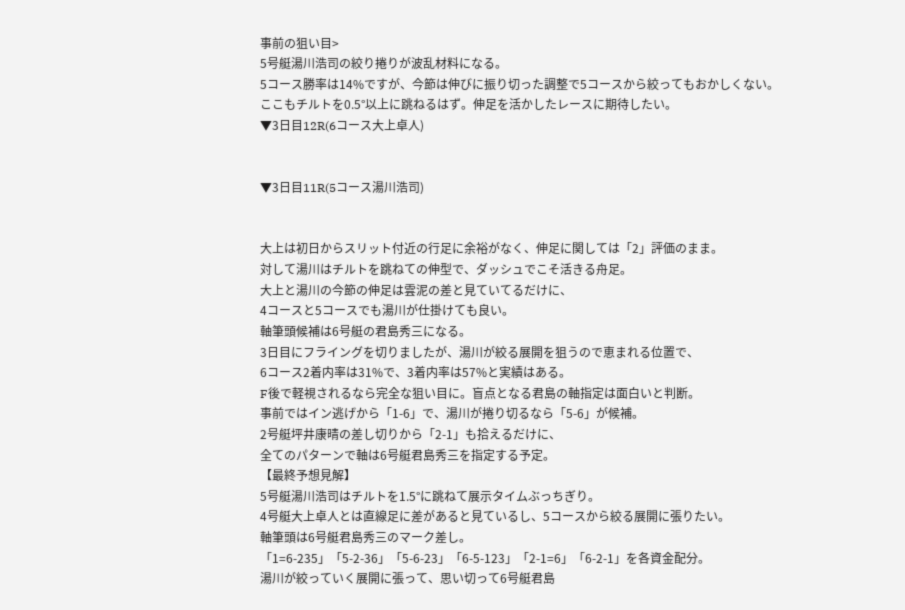事前の狙い目>
5号艇湯川浩司の絞り捲りが波乱材料になる。
5コース勝率は14%ですが、今節は伸びに振り切った調整で5コースから絞ってもおかしくない。
ここもチルトを0.5°以上に跳ねるはず。伸足を活かしたレースに期待したい。
▼3日目12R(6コース大上卓人)


▼3日目11R(5コース湯川浩司)


大上は初日からスリット付近の行足に余裕がなく、伸足に関しては「2」評価のまま。
対して湯川はチルトを跳ねての伸型で、ダッシュでこそ活きる舟足。
大上と湯川の今節の伸足は雲泥の差と見ていてるだけに、
4コースと5コースでも湯川が仕掛けても良い。
軸筆頭候補は6号艇の君島秀三になる。
3日目にフライングを切りましたが、湯川が絞る展開を狙うので恵まれる位置で、
6コース2着内率は31%で、3着内率は57%と実績はある。
F後で軽視されるなら完全な狙い目に。盲点となる君島の軸指定は面白いと判断。
事前ではイン逃げから「1-6」で、湯川が捲り切るなら「5-6」が候補。
2号艇坪井康晴の差し切りから「2-1」も拾えるだけに、
全てのパターンで軸は6号艇君島秀三を指定する予定。
【最終予想見解】
5号艇湯川浩司はチルトを1.5°に跳ねて展示タイムぶっちぎり。
4号艇大上卓人とは直線足に差があると見ているし、5コースから絞る展開に張りたい。
軸筆頭は6号艇君島秀三のマーク差し。
「1=6-235」「5-2-36」「5-6-23」「6-5-123」「2-1=6」「6-2-1」を各資金配分。
湯川が絞っていく展開に張って、思い切って6号艇君島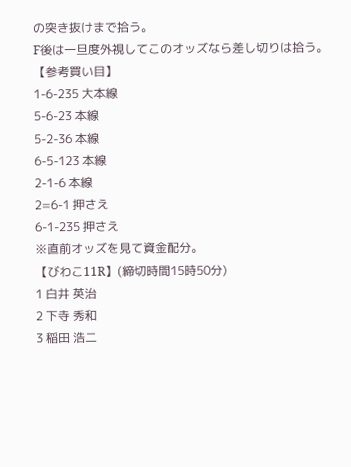の突き抜けまで拾う。
F後は一旦度外視してこのオッズなら差し切りは拾う。
【参考買い目】
1-6-235 大本線
5-6-23 本線
5-2-36 本線
6-5-123 本線
2-1-6 本線
2=6-1 押さえ
6-1-235 押さえ
※直前オッズを見て資金配分。
【びわこ11R】(締切時間15時50分)
1 白井 英治
2 下寺 秀和
3 稲田 浩二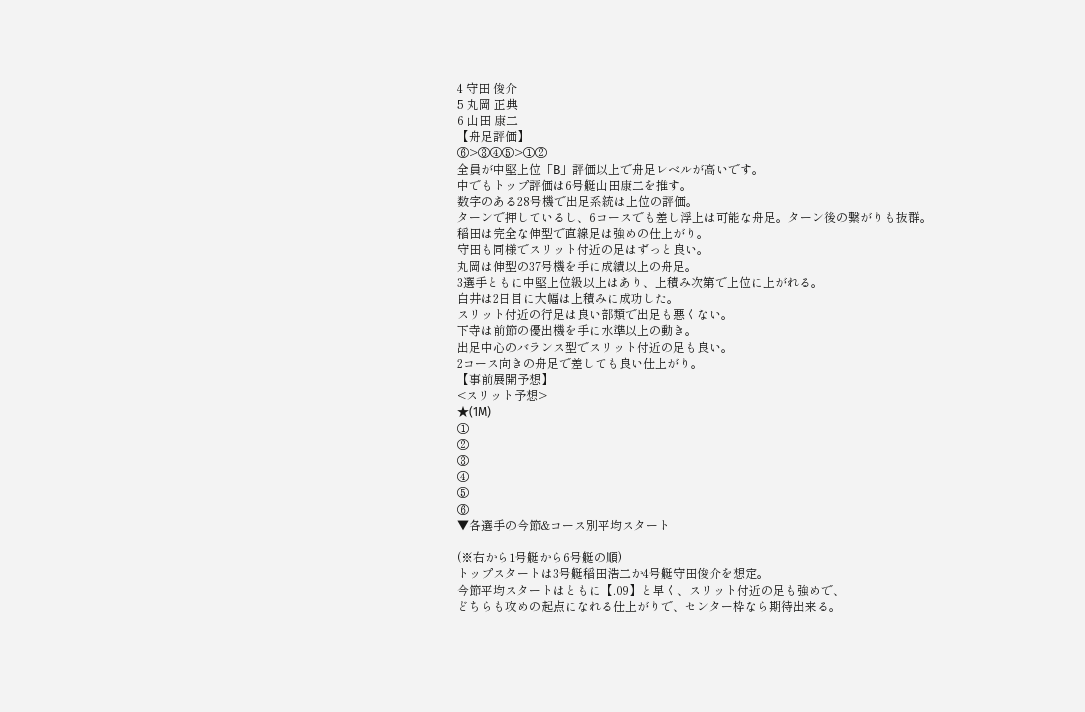4 守田 俊介
5 丸岡 正典
6 山田 康二
【舟足評価】
⑥>③④⑤>①②
全員が中堅上位「B」評価以上で舟足レベルが高いです。
中でもトップ評価は6号艇山田康二を推す。
数字のある28号機で出足系統は上位の評価。
ターンで押しているし、6コースでも差し浮上は可能な舟足。ターン後の繋がりも抜群。
稲田は完全な伸型で直線足は強めの仕上がり。
守田も同様でスリット付近の足はずっと良い。
丸岡は伸型の37号機を手に成績以上の舟足。
3選手ともに中堅上位級以上はあり、上積み次第で上位に上がれる。
白井は2日目に大幅は上積みに成功した。
スリット付近の行足は良い部類で出足も悪くない。
下寺は前節の優出機を手に水準以上の動き。
出足中心のバランス型でスリット付近の足も良い。
2コース向きの舟足で差しても良い仕上がり。
【事前展開予想】
<スリット予想>
★(1M)
①
②
③
④
⑤
⑥
▼各選手の今節&コース別平均スタート

(※右から1号艇から6号艇の順)
トップスタートは3号艇稲田浩二か4号艇守田俊介を想定。
今節平均スタートはともに【.09】と早く、スリット付近の足も強めで、
どちらも攻めの起点になれる仕上がりで、センター枠なら期待出来る。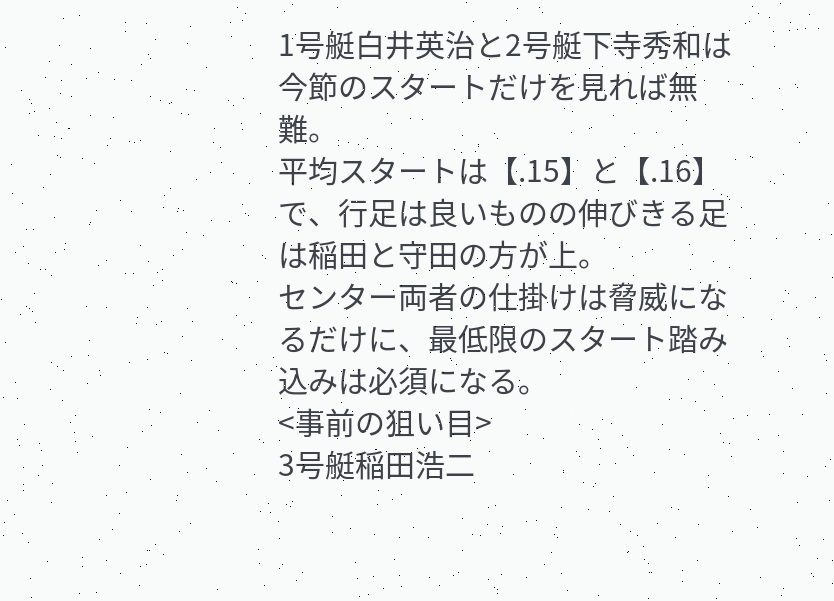1号艇白井英治と2号艇下寺秀和は今節のスタートだけを見れば無難。
平均スタートは【.15】と【.16】で、行足は良いものの伸びきる足は稲田と守田の方が上。
センター両者の仕掛けは脅威になるだけに、最低限のスタート踏み込みは必須になる。
<事前の狙い目>
3号艇稲田浩二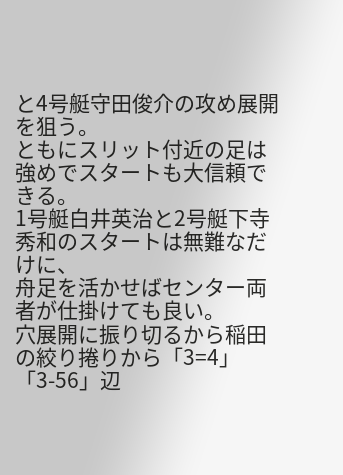と4号艇守田俊介の攻め展開を狙う。
ともにスリット付近の足は強めでスタートも大信頼できる。
1号艇白井英治と2号艇下寺秀和のスタートは無難なだけに、
舟足を活かせばセンター両者が仕掛けても良い。
穴展開に振り切るから稲田の絞り捲りから「3=4」「3-56」辺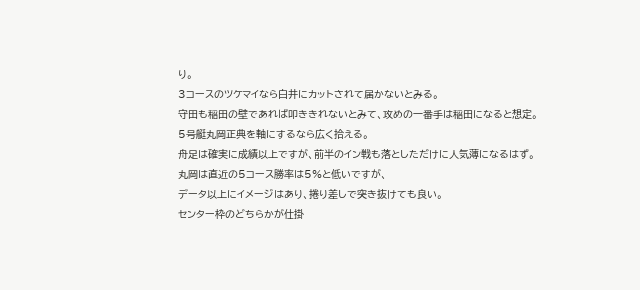り。
3コースのツケマイなら白井にカットされて届かないとみる。
守田も稲田の壁であれば叩ききれないとみて、攻めの一番手は稲田になると想定。
5号艇丸岡正典を軸にするなら広く拾える。
舟足は確実に成績以上ですが、前半のイン戦も落としただけに人気薄になるはず。
丸岡は直近の5コース勝率は5%と低いですが、
データ以上にイメージはあり、捲り差しで突き抜けても良い。
センター枠のどちらかが仕掛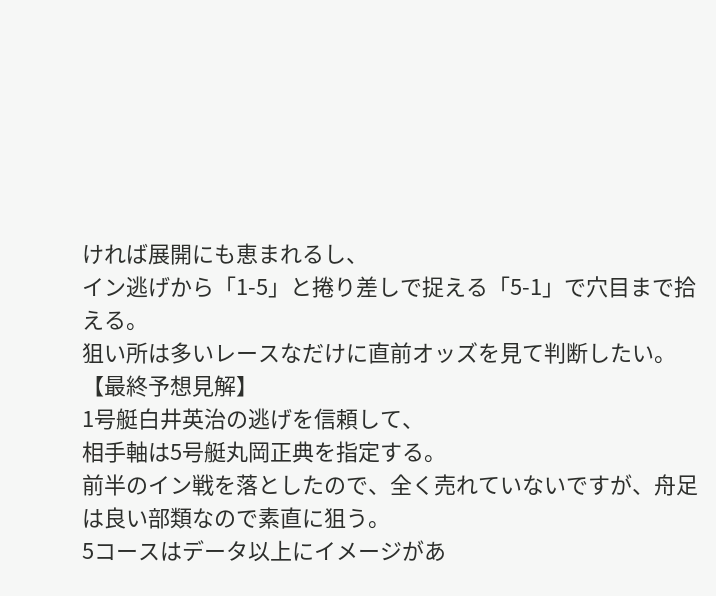ければ展開にも恵まれるし、
イン逃げから「1-5」と捲り差しで捉える「5-1」で穴目まで拾える。
狙い所は多いレースなだけに直前オッズを見て判断したい。
【最終予想見解】
1号艇白井英治の逃げを信頼して、
相手軸は5号艇丸岡正典を指定する。
前半のイン戦を落としたので、全く売れていないですが、舟足は良い部類なので素直に狙う。
5コースはデータ以上にイメージがあ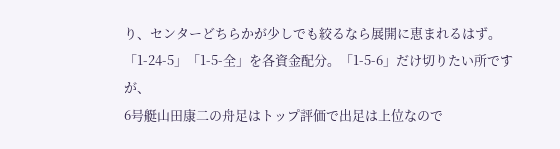り、センターどちらかが少しでも絞るなら展開に恵まれるはず。
「1-24-5」「1-5-全」を各資金配分。「1-5-6」だけ切りたい所ですが、
6号艇山田康二の舟足はトップ評価で出足は上位なので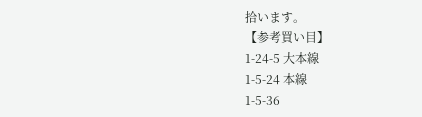拾います。
【参考買い目】
1-24-5 大本線
1-5-24 本線
1-5-36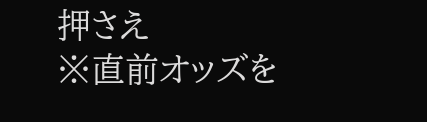押さえ
※直前オッズを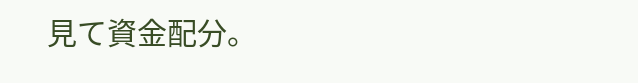見て資金配分。